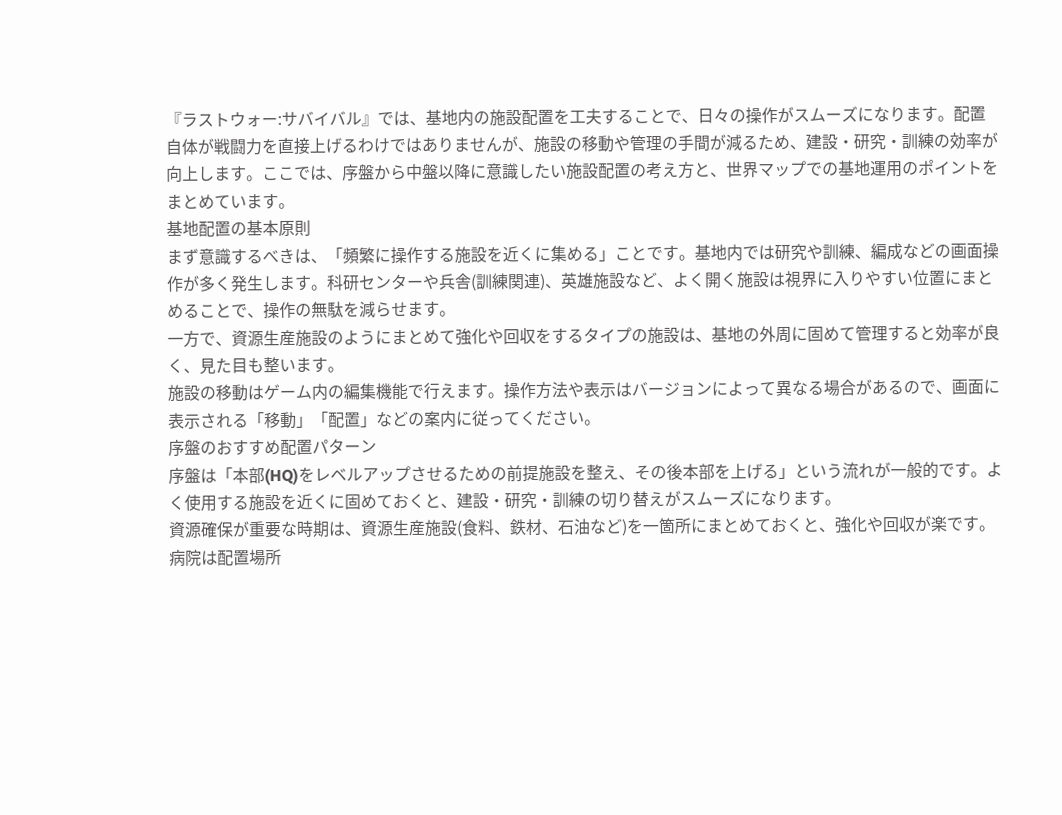『ラストウォー:サバイバル』では、基地内の施設配置を工夫することで、日々の操作がスムーズになります。配置自体が戦闘力を直接上げるわけではありませんが、施設の移動や管理の手間が減るため、建設・研究・訓練の効率が向上します。ここでは、序盤から中盤以降に意識したい施設配置の考え方と、世界マップでの基地運用のポイントをまとめています。
基地配置の基本原則
まず意識するべきは、「頻繁に操作する施設を近くに集める」ことです。基地内では研究や訓練、編成などの画面操作が多く発生します。科研センターや兵舎(訓練関連)、英雄施設など、よく開く施設は視界に入りやすい位置にまとめることで、操作の無駄を減らせます。
一方で、資源生産施設のようにまとめて強化や回収をするタイプの施設は、基地の外周に固めて管理すると効率が良く、見た目も整います。
施設の移動はゲーム内の編集機能で行えます。操作方法や表示はバージョンによって異なる場合があるので、画面に表示される「移動」「配置」などの案内に従ってください。
序盤のおすすめ配置パターン
序盤は「本部(HQ)をレベルアップさせるための前提施設を整え、その後本部を上げる」という流れが一般的です。よく使用する施設を近くに固めておくと、建設・研究・訓練の切り替えがスムーズになります。
資源確保が重要な時期は、資源生産施設(食料、鉄材、石油など)を一箇所にまとめておくと、強化や回収が楽です。病院は配置場所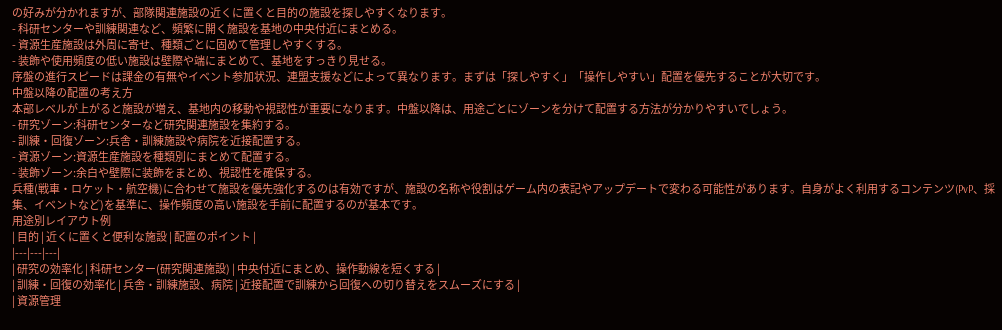の好みが分かれますが、部隊関連施設の近くに置くと目的の施設を探しやすくなります。
- 科研センターや訓練関連など、頻繁に開く施設を基地の中央付近にまとめる。
- 資源生産施設は外周に寄せ、種類ごとに固めて管理しやすくする。
- 装飾や使用頻度の低い施設は壁際や端にまとめて、基地をすっきり見せる。
序盤の進行スピードは課金の有無やイベント参加状況、連盟支援などによって異なります。まずは「探しやすく」「操作しやすい」配置を優先することが大切です。
中盤以降の配置の考え方
本部レベルが上がると施設が増え、基地内の移動や視認性が重要になります。中盤以降は、用途ごとにゾーンを分けて配置する方法が分かりやすいでしょう。
- 研究ゾーン:科研センターなど研究関連施設を集約する。
- 訓練・回復ゾーン:兵舎・訓練施設や病院を近接配置する。
- 資源ゾーン:資源生産施設を種類別にまとめて配置する。
- 装飾ゾーン:余白や壁際に装飾をまとめ、視認性を確保する。
兵種(戦車・ロケット・航空機)に合わせて施設を優先強化するのは有効ですが、施設の名称や役割はゲーム内の表記やアップデートで変わる可能性があります。自身がよく利用するコンテンツ(PvP、採集、イベントなど)を基準に、操作頻度の高い施設を手前に配置するのが基本です。
用途別レイアウト例
| 目的 | 近くに置くと便利な施設 | 配置のポイント |
|---|---|---|
| 研究の効率化 | 科研センター(研究関連施設) | 中央付近にまとめ、操作動線を短くする |
| 訓練・回復の効率化 | 兵舎・訓練施設、病院 | 近接配置で訓練から回復への切り替えをスムーズにする |
| 資源管理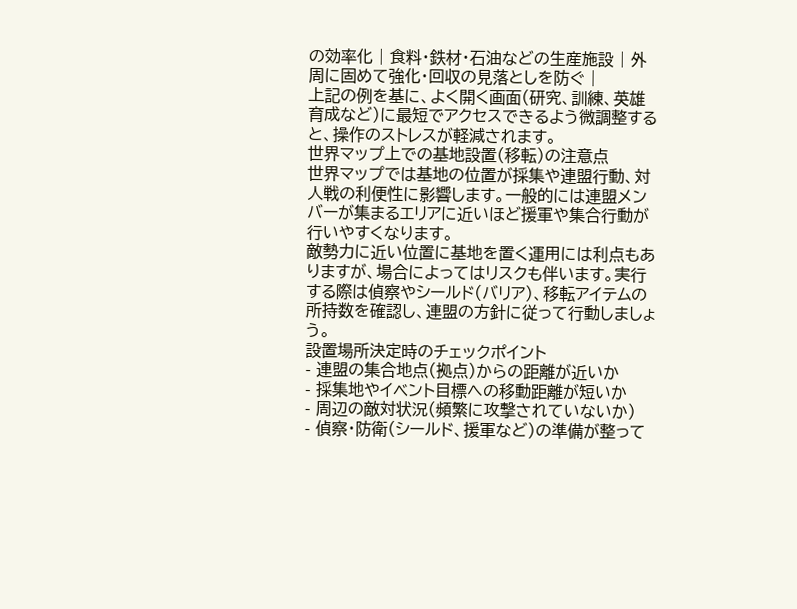の効率化 | 食料・鉄材・石油などの生産施設 | 外周に固めて強化・回収の見落としを防ぐ |
上記の例を基に、よく開く画面(研究、訓練、英雄育成など)に最短でアクセスできるよう微調整すると、操作のストレスが軽減されます。
世界マップ上での基地設置(移転)の注意点
世界マップでは基地の位置が採集や連盟行動、対人戦の利便性に影響します。一般的には連盟メンバーが集まるエリアに近いほど援軍や集合行動が行いやすくなります。
敵勢力に近い位置に基地を置く運用には利点もありますが、場合によってはリスクも伴います。実行する際は偵察やシールド(バリア)、移転アイテムの所持数を確認し、連盟の方針に従って行動しましょう。
設置場所決定時のチェックポイント
- 連盟の集合地点(拠点)からの距離が近いか
- 採集地やイベント目標への移動距離が短いか
- 周辺の敵対状況(頻繁に攻撃されていないか)
- 偵察・防衛(シールド、援軍など)の準備が整って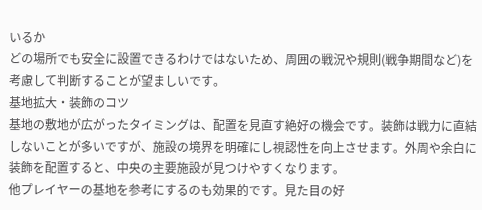いるか
どの場所でも安全に設置できるわけではないため、周囲の戦況や規則(戦争期間など)を考慮して判断することが望ましいです。
基地拡大・装飾のコツ
基地の敷地が広がったタイミングは、配置を見直す絶好の機会です。装飾は戦力に直結しないことが多いですが、施設の境界を明確にし視認性を向上させます。外周や余白に装飾を配置すると、中央の主要施設が見つけやすくなります。
他プレイヤーの基地を参考にするのも効果的です。見た目の好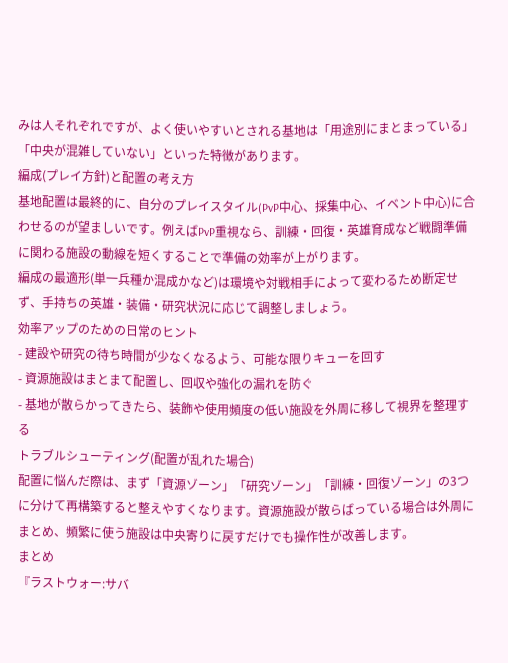みは人それぞれですが、よく使いやすいとされる基地は「用途別にまとまっている」「中央が混雑していない」といった特徴があります。
編成(プレイ方針)と配置の考え方
基地配置は最終的に、自分のプレイスタイル(PvP中心、採集中心、イベント中心)に合わせるのが望ましいです。例えばPvP重視なら、訓練・回復・英雄育成など戦闘準備に関わる施設の動線を短くすることで準備の効率が上がります。
編成の最適形(単一兵種か混成かなど)は環境や対戦相手によって変わるため断定せず、手持ちの英雄・装備・研究状況に応じて調整しましょう。
効率アップのための日常のヒント
- 建設や研究の待ち時間が少なくなるよう、可能な限りキューを回す
- 資源施設はまとまて配置し、回収や強化の漏れを防ぐ
- 基地が散らかってきたら、装飾や使用頻度の低い施設を外周に移して視界を整理する
トラブルシューティング(配置が乱れた場合)
配置に悩んだ際は、まず「資源ゾーン」「研究ゾーン」「訓練・回復ゾーン」の3つに分けて再構築すると整えやすくなります。資源施設が散らばっている場合は外周にまとめ、頻繁に使う施設は中央寄りに戻すだけでも操作性が改善します。
まとめ
『ラストウォー:サバ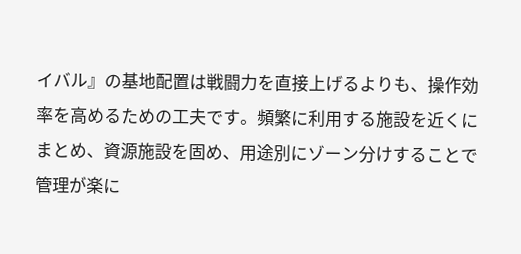イバル』の基地配置は戦闘力を直接上げるよりも、操作効率を高めるための工夫です。頻繁に利用する施設を近くにまとめ、資源施設を固め、用途別にゾーン分けすることで管理が楽に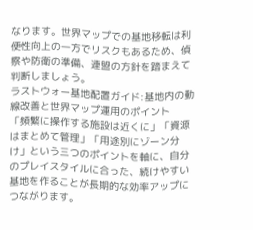なります。世界マップでの基地移転は利便性向上の一方でリスクもあるため、偵察や防衛の準備、連盟の方針を踏まえて判断しましょう。
ラストウォー基地配置ガイド:基地内の動線改善と世界マップ運用のポイント
「頻繁に操作する施設は近くに」「資源はまとめて管理」「用途別にゾーン分け」という三つのポイントを軸に、自分のプレイスタイルに合った、続けやすい基地を作ることが長期的な効率アップにつながります。